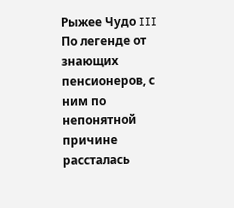Рыжее Чудо III
По легенде от знающих пенсионеров, с ним по непонятной причине рассталась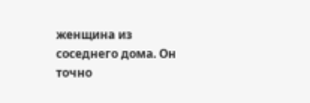женщина из соседнего дома. Он точно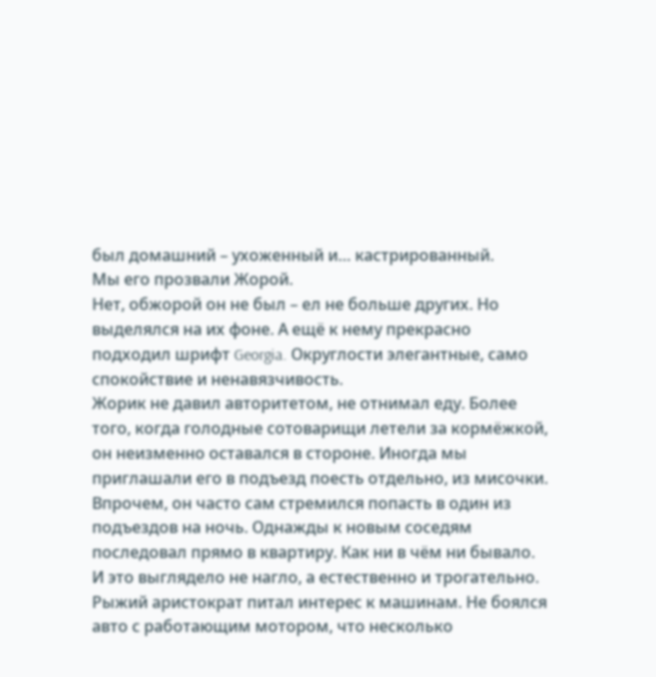был домашний – ухоженный и… кастрированный.
Мы его прозвали Жорой.
Нет, обжорой он не был – ел не больше других. Но выделялся на их фоне. А ещё к нему прекрасно подходил шрифт Georgia. Округлости элегантные, само спокойствие и ненавязчивость.
Жорик не давил авторитетом, не отнимал еду. Более того, когда голодные сотоварищи летели за кормёжкой, он неизменно оставался в стороне. Иногда мы приглашали его в подъезд поесть отдельно, из мисочки.
Впрочем, он часто сам стремился попасть в один из подъездов на ночь. Однажды к новым соседям последовал прямо в квартиру. Как ни в чём ни бывало. И это выглядело не нагло, а естественно и трогательно.
Рыжий аристократ питал интерес к машинам. Не боялся авто с работающим мотором, что несколько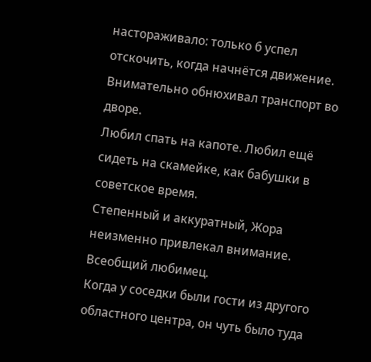настораживало: только б успел отскочить, когда начнётся движение.
Внимательно обнюхивал транспорт во дворе.
Любил спать на капоте. Любил ещё сидеть на скамейке, как бабушки в советское время.
Степенный и аккуратный, Жора неизменно привлекал внимание. Всеобщий любимец.
Когда у соседки были гости из другого областного центра, он чуть было туда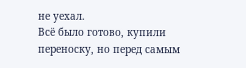не уехал.
Всё было готово, купили переноску, но перед самым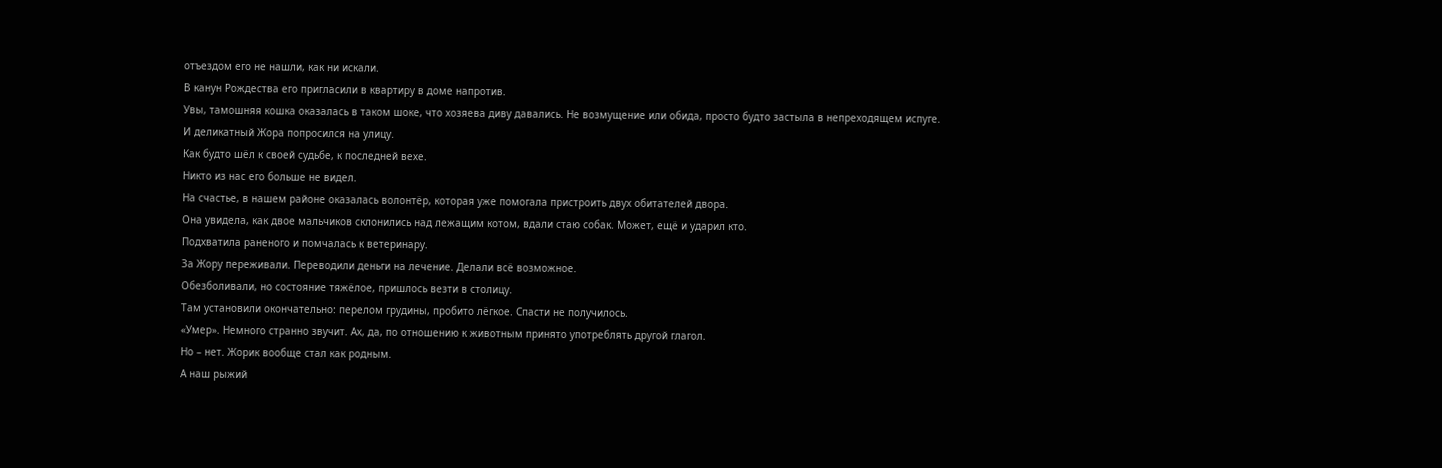отъездом его не нашли, как ни искали.
В канун Рождества его пригласили в квартиру в доме напротив.
Увы, тамошняя кошка оказалась в таком шоке, что хозяева диву давались. Не возмущение или обида, просто будто застыла в непреходящем испуге.
И деликатный Жора попросился на улицу.
Как будто шёл к своей судьбе, к последней вехе.
Никто из нас его больше не видел.
На счастье, в нашем районе оказалась волонтёр, которая уже помогала пристроить двух обитателей двора.
Она увидела, как двое мальчиков склонились над лежащим котом, вдали стаю собак. Может, ещё и ударил кто.
Подхватила раненого и помчалась к ветеринару.
За Жору переживали. Переводили деньги на лечение. Делали всё возможное.
Обезболивали, но состояние тяжёлое, пришлось везти в столицу.
Там установили окончательно: перелом грудины, пробито лёгкое. Спасти не получилось.
«Умер». Немного странно звучит. Ах, да, по отношению к животным принято употреблять другой глагол.
Но – нет. Жорик вообще стал как родным.
А наш рыжий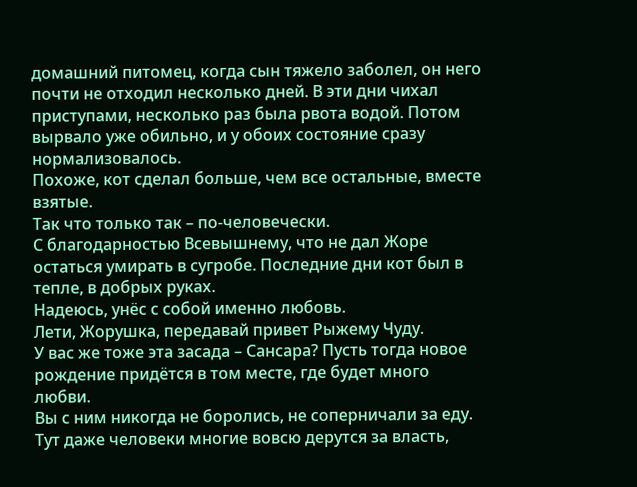домашний питомец, когда сын тяжело заболел, он него почти не отходил несколько дней. В эти дни чихал приступами, несколько раз была рвота водой. Потом вырвало уже обильно, и у обоих состояние сразу нормализовалось.
Похоже, кот сделал больше, чем все остальные, вместе взятые.
Так что только так – по-человечески.
С благодарностью Всевышнему, что не дал Жоре остаться умирать в сугробе. Последние дни кот был в тепле, в добрых руках.
Надеюсь, унёс с собой именно любовь.
Лети, Жорушка, передавай привет Рыжему Чуду.
У вас же тоже эта засада – Сансара? Пусть тогда новое рождение придётся в том месте, где будет много любви.
Вы с ним никогда не боролись, не соперничали за еду. Тут даже человеки многие вовсю дерутся за власть,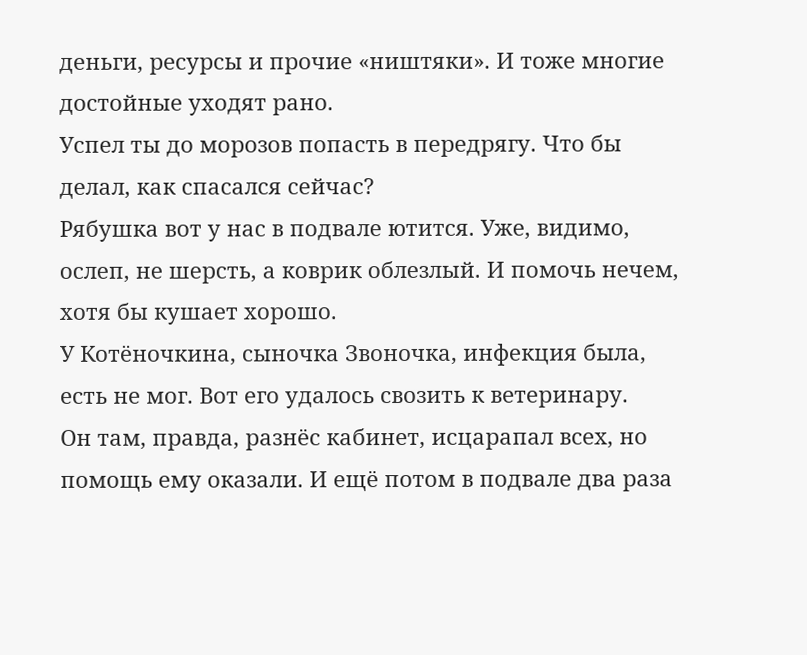деньги, ресурсы и прочие «ништяки». И тоже многие достойные уходят рано.
Успел ты до морозов попасть в передрягу. Что бы делал, как спасался сейчас?
Рябушка вот у нас в подвале ютится. Уже, видимо, ослеп, не шерсть, а коврик облезлый. И помочь нечем, хотя бы кушает хорошо.
У Котёночкина, сыночка Звоночка, инфекция была, есть не мог. Вот его удалось свозить к ветеринару.
Он там, правда, разнёс кабинет, исцарапал всех, но помощь ему оказали. И ещё потом в подвале два раза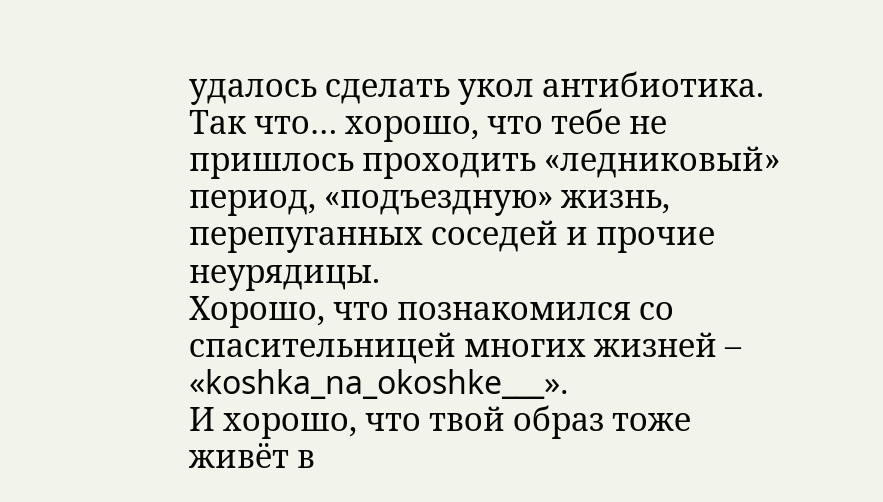удалось сделать укол антибиотика.
Так что… хорошо, что тебе не пришлось проходить «ледниковый» период, «подъездную» жизнь, перепуганных соседей и прочие неурядицы.
Хорошо, что познакомился со спасительницей многих жизней – «koshka_na_okoshke___».
И хорошо, что твой образ тоже живёт в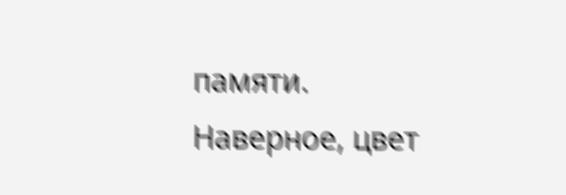памяти.
Наверное, цвет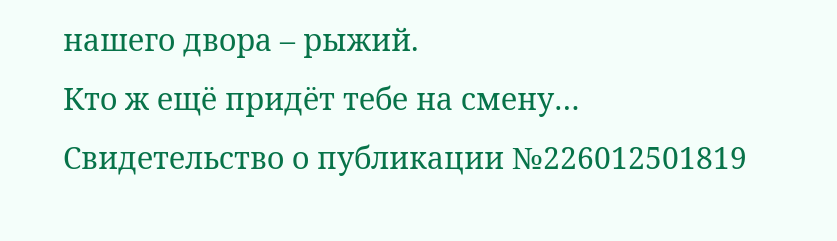нашего двора – рыжий.
Кто ж ещё придёт тебе на смену…
Свидетельство о публикации №226012501819